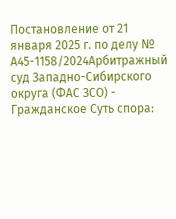Постановление от 21 января 2025 г. по делу № А45-1158/2024Арбитражный суд Западно-Сибирского округа (ФАС ЗСО) - Гражданское Суть спора: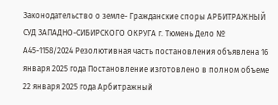Законодательство о земле- Гражданские споры АРБИТРАЖНЫЙ СУД ЗАПАДНО-СИБИРСКОГО ОКРУГА г. Тюмень Дело № А45-1158/2024 Резолютивная часть постановления объявлена 16 января 2025 года Постановление изготовлено в полном объеме 22 января 2025 года Арбитражный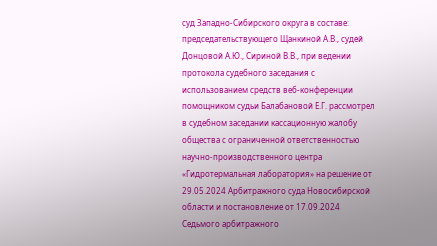суд Западно-Сибирского округа в составе: председательствующего Щанкиной А.В., судей Донцовой А.Ю., Сириной В.В., при ведении протокола судебного заседания с использованием средств веб-конференции помощником судьи Балабановой Е.Г. рассмотрел в судебном заседании кассационную жалобу общества с ограниченной ответственностью научно-производственного центра «Гидротермальная лаборатория» на решение от 29.05.2024 Арбитражного суда Новосибирской области и постановление от 17.09.2024 Седьмого арбитражного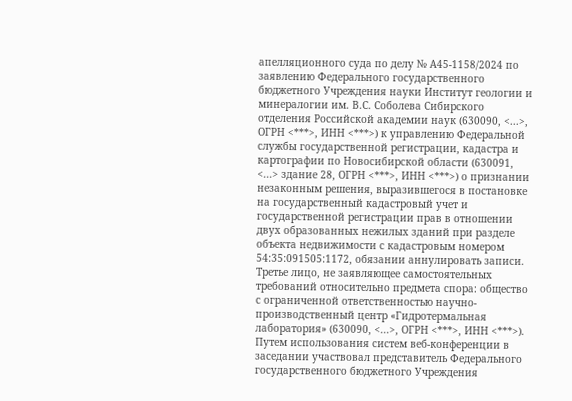апелляционного суда по делу № А45-1158/2024 по заявлению Федерального государственного бюджетного Учреждения науки Институт геологии и минералогии им. В.С. Соболева Сибирского отделения Российской академии наук (630090, <...>, ОГРН <***>, ИНН <***>) к управлению Федеральной службы государственной регистрации, кадастра и картографии по Новосибирской области (630091, <...> здание 28, ОГРН <***>, ИНН <***>) о признании незаконным решения, выразившегося в постановке на государственный кадастровый учет и государственной регистрации прав в отношении двух образованных нежилых зданий при разделе объекта недвижимости с кадастровым номером 54:35:091505:1172, обязании аннулировать записи. Третье лицо, не заявляющее самостоятельных требований относительно предмета спора: общество с ограниченной ответственностью научно-производственный центр «Гидротермальная лаборатория» (630090, <...>, ОГРН <***>, ИНН <***>). Путем использования систем веб-конференции в заседании участвовал представитель Федерального государственного бюджетного Учреждения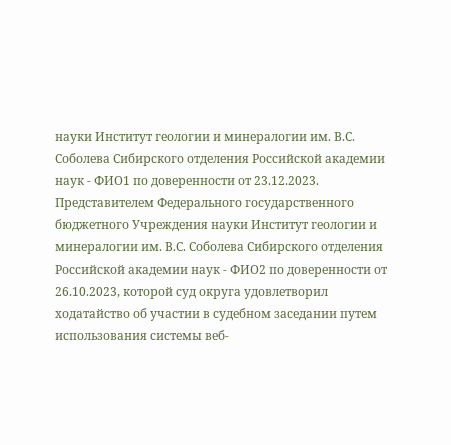науки Институт геологии и минералогии им. В.С. Соболева Сибирского отделения Российской академии наук - ФИО1 по доверенности от 23.12.2023. Представителем Федерального государственного бюджетного Учреждения науки Институт геологии и минералогии им. В.С. Соболева Сибирского отделения Российской академии наук - ФИО2 по доверенности от 26.10.2023, которой суд округа удовлетворил ходатайство об участии в судебном заседании путем использования системы веб-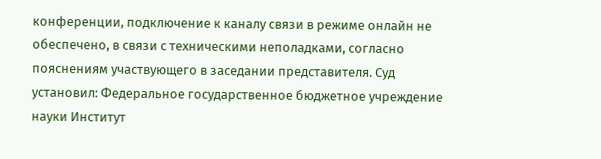конференции, подключение к каналу связи в режиме онлайн не обеспечено, в связи с техническими неполадками, согласно пояснениям участвующего в заседании представителя. Суд установил: Федеральное государственное бюджетное учреждение науки Институт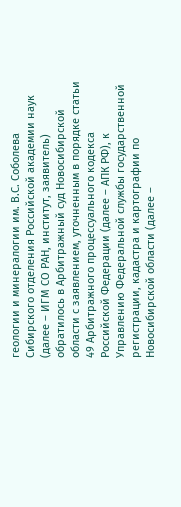геологии и минералогии им. В.С. Соболева Сибирского отделения Российской академии наук (далее – ИГМ СО РАН, институт, заявитель) обратилось в Арбитражный суд Новосибирской области с заявлением, уточненным в порядке статьи 49 Арбитражного процессуального кодекса Российской Федерации (далее – АПК РФ), к Управлению Федеральной службы государственной регистрации, кадастра и картографии по Новосибирской области (далее –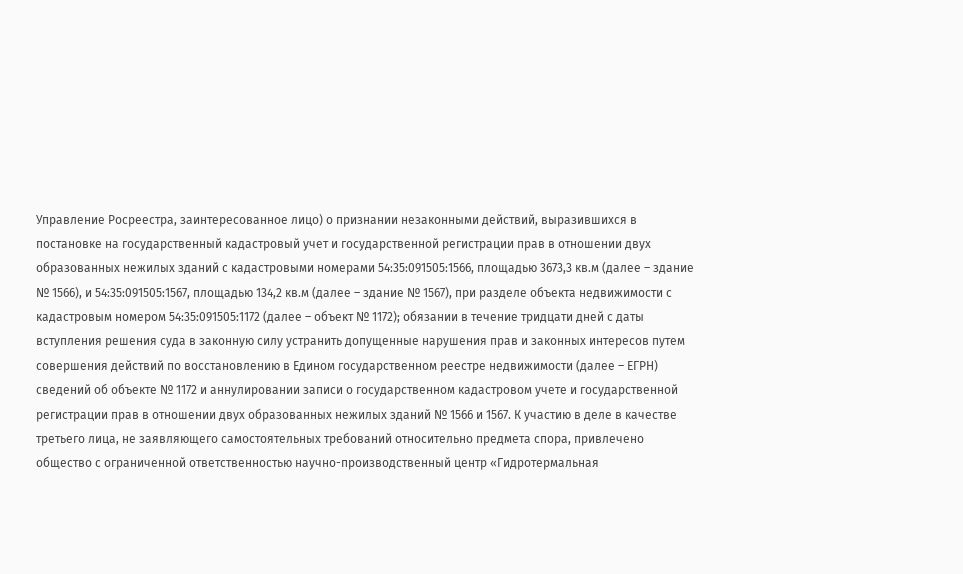Управление Росреестра, заинтересованное лицо) о признании незаконными действий, выразившихся в постановке на государственный кадастровый учет и государственной регистрации прав в отношении двух образованных нежилых зданий с кадастровыми номерами 54:35:091505:1566, площадью 3673,3 кв.м (далее – здание № 1566), и 54:35:091505:1567, площадью 134,2 кв.м (далее – здание № 1567), при разделе объекта недвижимости с кадастровым номером 54:35:091505:1172 (далее – объект № 1172); обязании в течение тридцати дней с даты вступления решения суда в законную силу устранить допущенные нарушения прав и законных интересов путем совершения действий по восстановлению в Едином государственном реестре недвижимости (далее – ЕГРН) сведений об объекте № 1172 и аннулировании записи о государственном кадастровом учете и государственной регистрации прав в отношении двух образованных нежилых зданий № 1566 и 1567. К участию в деле в качестве третьего лица, не заявляющего самостоятельных требований относительно предмета спора, привлечено общество с ограниченной ответственностью научно-производственный центр «Гидротермальная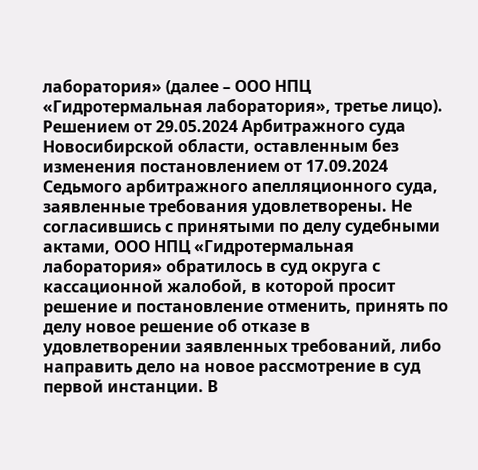лаборатория» (далее – ООО НПЦ «Гидротермальная лаборатория», третье лицо). Решением от 29.05.2024 Арбитражного суда Новосибирской области, оставленным без изменения постановлением от 17.09.2024 Седьмого арбитражного апелляционного суда, заявленные требования удовлетворены. Не согласившись с принятыми по делу судебными актами, ООО НПЦ «Гидротермальная лаборатория» обратилось в суд округа с кассационной жалобой, в которой просит решение и постановление отменить, принять по делу новое решение об отказе в удовлетворении заявленных требований, либо направить дело на новое рассмотрение в суд первой инстанции. В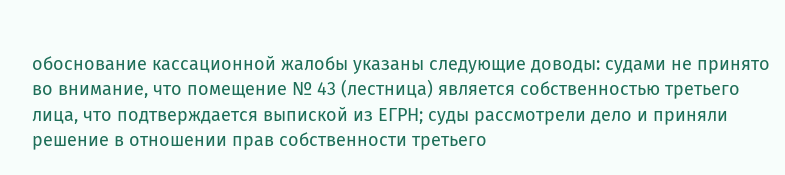обоснование кассационной жалобы указаны следующие доводы: судами не принято во внимание, что помещение № 43 (лестница) является собственностью третьего лица, что подтверждается выпиской из ЕГРН; суды рассмотрели дело и приняли решение в отношении прав собственности третьего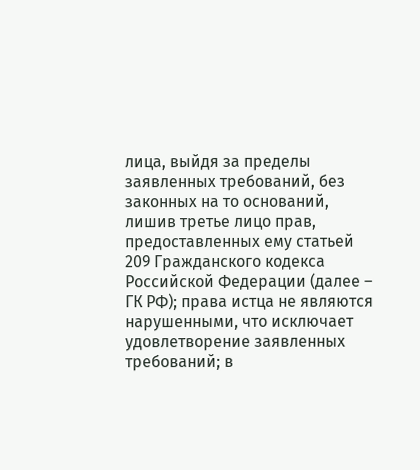лица, выйдя за пределы заявленных требований, без законных на то оснований, лишив третье лицо прав, предоставленных ему статьей 209 Гражданского кодекса Российской Федерации (далее – ГК РФ); права истца не являются нарушенными, что исключает удовлетворение заявленных требований; в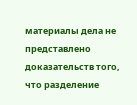материалы дела не представлено доказательств того, что разделение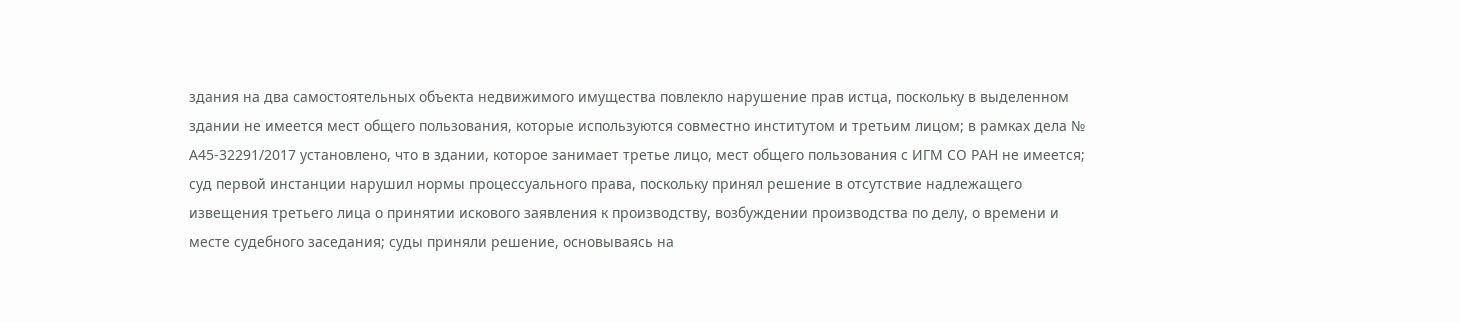здания на два самостоятельных объекта недвижимого имущества повлекло нарушение прав истца, поскольку в выделенном здании не имеется мест общего пользования, которые используются совместно институтом и третьим лицом; в рамках дела № А45-32291/2017 установлено, что в здании, которое занимает третье лицо, мест общего пользования с ИГМ СО РАН не имеется; суд первой инстанции нарушил нормы процессуального права, поскольку принял решение в отсутствие надлежащего извещения третьего лица о принятии искового заявления к производству, возбуждении производства по делу, о времени и месте судебного заседания; суды приняли решение, основываясь на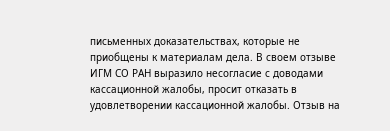письменных доказательствах, которые не приобщены к материалам дела. В своем отзыве ИГМ СО РАН выразило несогласие с доводами кассационной жалобы, просит отказать в удовлетворении кассационной жалобы. Отзыв на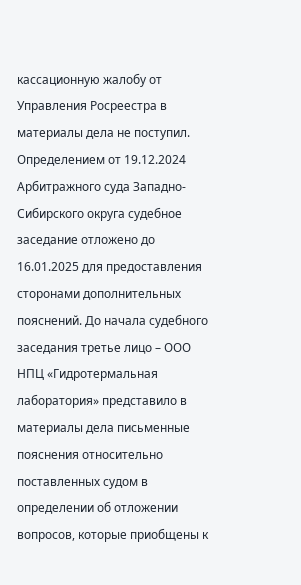кассационную жалобу от Управления Росреестра в материалы дела не поступил. Определением от 19.12.2024 Арбитражного суда Западно-Сибирского округа судебное заседание отложено до 16.01.2025 для предоставления сторонами дополнительных пояснений. До начала судебного заседания третье лицо – ООО НПЦ «Гидротермальная лаборатория» представило в материалы дела письменные пояснения относительно поставленных судом в определении об отложении вопросов, которые приобщены к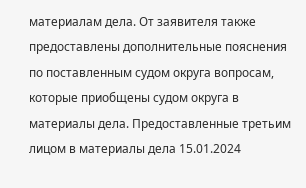материалам дела. От заявителя также предоставлены дополнительные пояснения по поставленным судом округа вопросам, которые приобщены судом округа в материалы дела. Предоставленные третьим лицом в материалы дела 15.01.2024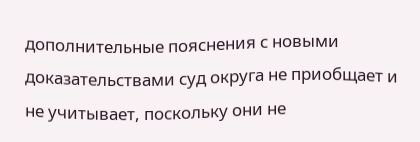дополнительные пояснения с новыми доказательствами суд округа не приобщает и не учитывает, поскольку они не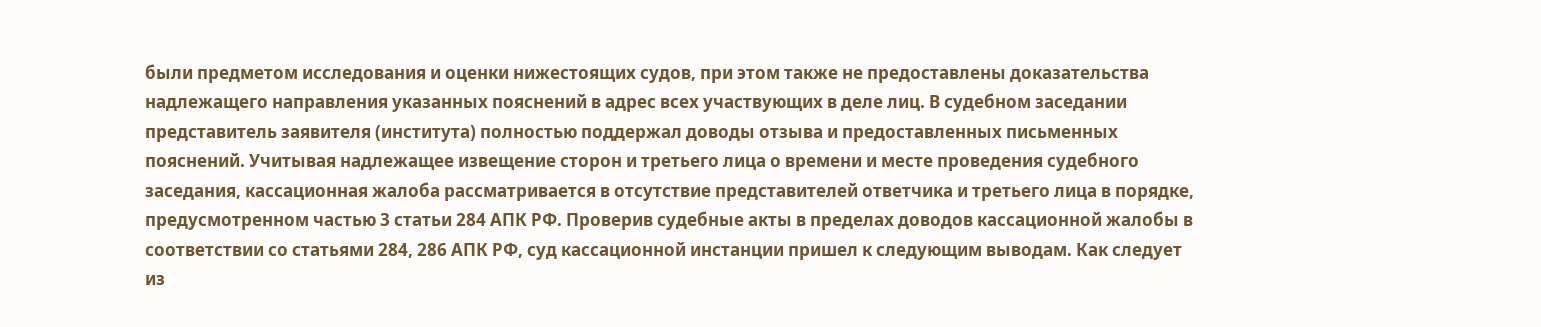были предметом исследования и оценки нижестоящих судов, при этом также не предоставлены доказательства надлежащего направления указанных пояснений в адрес всех участвующих в деле лиц. В судебном заседании представитель заявителя (института) полностью поддержал доводы отзыва и предоставленных письменных пояснений. Учитывая надлежащее извещение сторон и третьего лица о времени и месте проведения судебного заседания, кассационная жалоба рассматривается в отсутствие представителей ответчика и третьего лица в порядке, предусмотренном частью 3 статьи 284 АПК РФ. Проверив судебные акты в пределах доводов кассационной жалобы в соответствии со статьями 284, 286 АПК РФ, суд кассационной инстанции пришел к следующим выводам. Как следует из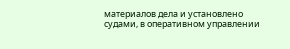материалов дела и установлено судами, в оперативном управлении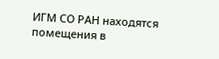ИГМ СО РАН находятся помещения в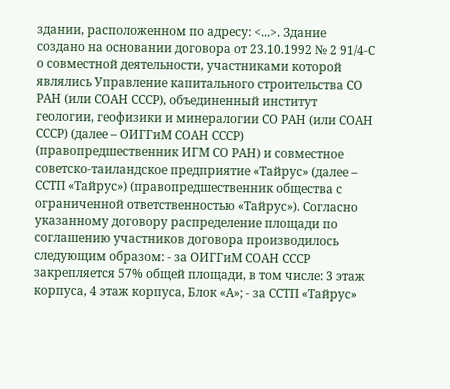здании, расположенном по адресу: <...>. Здание создано на основании договора от 23.10.1992 № 2 91/4-С о совместной деятельности, участниками которой являлись Управление капитального строительства СО РАН (или СОАН СССР), объединенный институт геологии, геофизики и минералогии СО РАН (или СОАН СССР) (далее – ОИГГиМ СОАН СССР) (правопредшественник ИГМ СО РАН) и совместное советско-таиландское предприятие «Тайрус» (далее – ССТП «Тайрус») (правопредшественник общества с ограниченной ответственностью «Тайрус»). Согласно указанному договору распределение площади по соглашению участников договора производилось следующим образом: - за ОИГГиМ СОАН СССР закрепляется 57% общей площади, в том числе: 3 этаж корпуса, 4 этаж корпуса, Блок «А»; - за ССТП «Тайрус»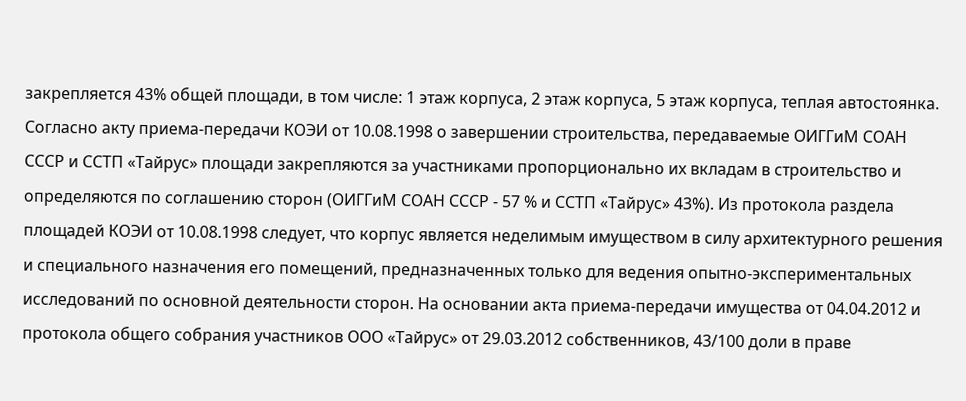закрепляется 43% общей площади, в том числе: 1 этаж корпуса, 2 этаж корпуса, 5 этаж корпуса, теплая автостоянка. Согласно акту приема-передачи КОЭИ от 10.08.1998 о завершении строительства, передаваемые ОИГГиМ СОАН СССР и ССТП «Тайрус» площади закрепляются за участниками пропорционально их вкладам в строительство и определяются по соглашению сторон (ОИГГиМ СОАН СССР - 57 % и ССТП «Тайрус» 43%). Из протокола раздела площадей КОЭИ от 10.08.1998 следует, что корпус является неделимым имуществом в силу архитектурного решения и специального назначения его помещений, предназначенных только для ведения опытно-экспериментальных исследований по основной деятельности сторон. На основании акта приема-передачи имущества от 04.04.2012 и протокола общего собрания участников ООО «Тайрус» от 29.03.2012 собственников, 43/100 доли в праве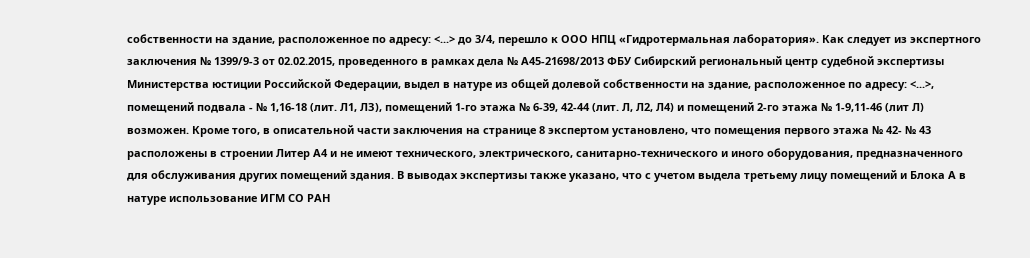собственности на здание, расположенное по адресу: <...> до 3/4, перешло к ООО НПЦ «Гидротермальная лаборатория». Как следует из экспертного заключения № 1399/9-3 от 02.02.2015, проведенного в рамках дела № А45-21698/2013 ФБУ Сибирский региональный центр судебной экспертизы Министерства юстиции Российской Федерации, выдел в натуре из общей долевой собственности на здание, расположенное по адресу: <...>, помещений подвала - № 1,16-18 (лит. Л1, ЛЗ), помещений 1-го этажа № 6-39, 42-44 (лит. Л, Л2, Л4) и помещений 2-го этажа № 1-9,11-46 (лит Л) возможен. Кроме того, в описательной части заключения на странице 8 экспертом установлено, что помещения первого этажа № 42- № 43 расположены в строении Литер А4 и не имеют технического, электрического, санитарно-технического и иного оборудования, предназначенного для обслуживания других помещений здания. В выводах экспертизы также указано, что с учетом выдела третьему лицу помещений и Блока А в натуре использование ИГМ СО РАН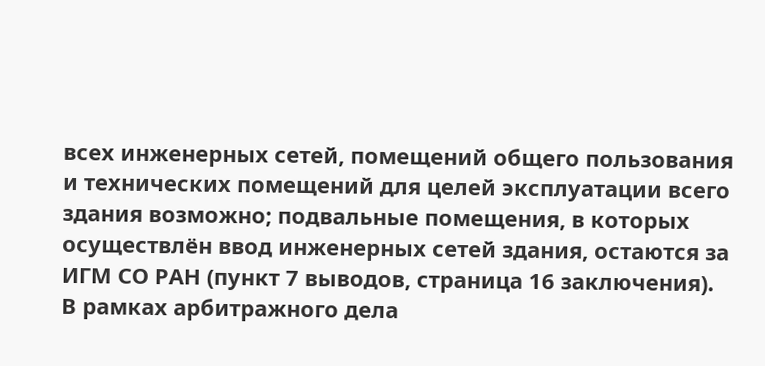всех инженерных сетей, помещений общего пользования и технических помещений для целей эксплуатации всего здания возможно; подвальные помещения, в которых осуществлён ввод инженерных сетей здания, остаются за ИГМ СО РАН (пункт 7 выводов, страница 16 заключения). В рамках арбитражного дела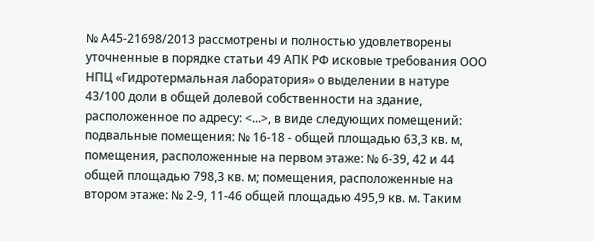№ А45-21698/2013 рассмотрены и полностью удовлетворены уточненные в порядке статьи 49 АПК РФ исковые требования ООО НПЦ «Гидротермальная лаборатория» о выделении в натуре 43/100 доли в общей долевой собственности на здание, расположенное по адресу: <...>, в виде следующих помещений: подвальные помещения: № 16-18 - общей площадью 63,3 кв. м, помещения, расположенные на первом этаже: № 6-39, 42 и 44 общей площадью 798,3 кв. м; помещения, расположенные на втором этаже: № 2-9, 11-46 общей площадью 495,9 кв. м. Таким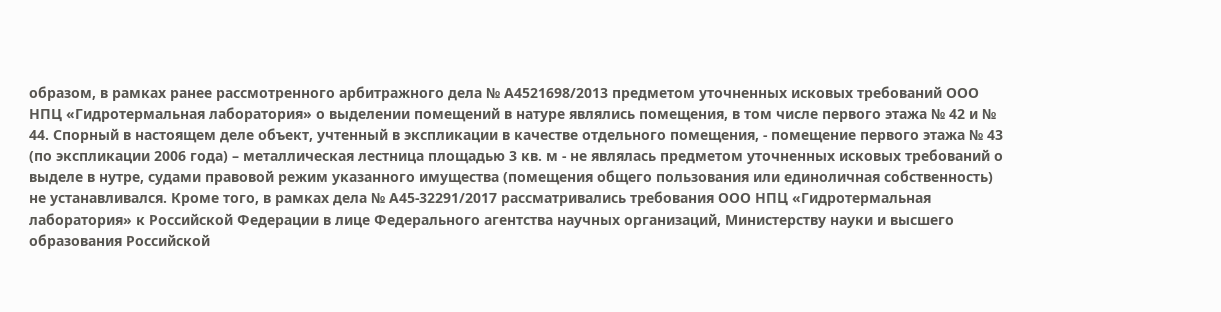образом, в рамках ранее рассмотренного арбитражного дела № А4521698/2013 предметом уточненных исковых требований ООО НПЦ «Гидротермальная лаборатория» о выделении помещений в натуре являлись помещения, в том числе первого этажа № 42 и № 44. Спорный в настоящем деле объект, учтенный в экспликации в качестве отдельного помещения, - помещение первого этажа № 43 (по экспликации 2006 года) – металлическая лестница площадью 3 кв. м - не являлась предметом уточненных исковых требований о выделе в нутре, судами правовой режим указанного имущества (помещения общего пользования или единоличная собственность) не устанавливался. Кроме того, в рамках дела № А45-32291/2017 рассматривались требования ООО НПЦ «Гидротермальная лаборатория» к Российской Федерации в лице Федерального агентства научных организаций, Министерству науки и высшего образования Российской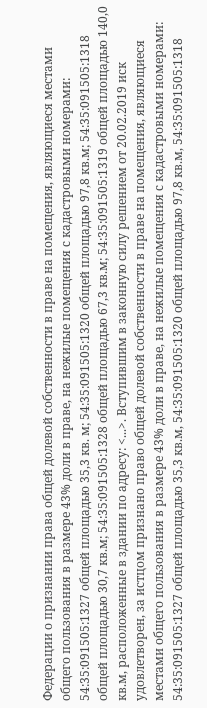Федерации о признании права общей долевой собственности в праве на помещения, являющиеся местами общего пользования в размере 43% доли в праве, на нежилые помещения с кадастровыми номерами: 54:35:091505:1327 общей площадью 35,3 кв. м; 54:35:091505:1320 общей площадью 97,8 кв.м; 54:35:091505:1318 общей площадью 30,7 кв.м; 54:35:091505:1328 общей площадью 67,3 кв.м; 54:35:091505:1319 общей площадью 140,0 кв.м, расположенные в здании по адресу: <...>. Вступившим в законную силу решением от 20.02.2019 иск удовлетворен, за истцом признано право общей долевой собственности в праве на помещения, являющиеся местами общего пользования в размере 43% доли в праве, на нежилые помещения с кадастровыми номерами: 54:35:091505:1327 общей площадью 35,3 кв.м, 54:35:091505:1320 общей площадью 97,8 кв.м, 54:35:091505:1318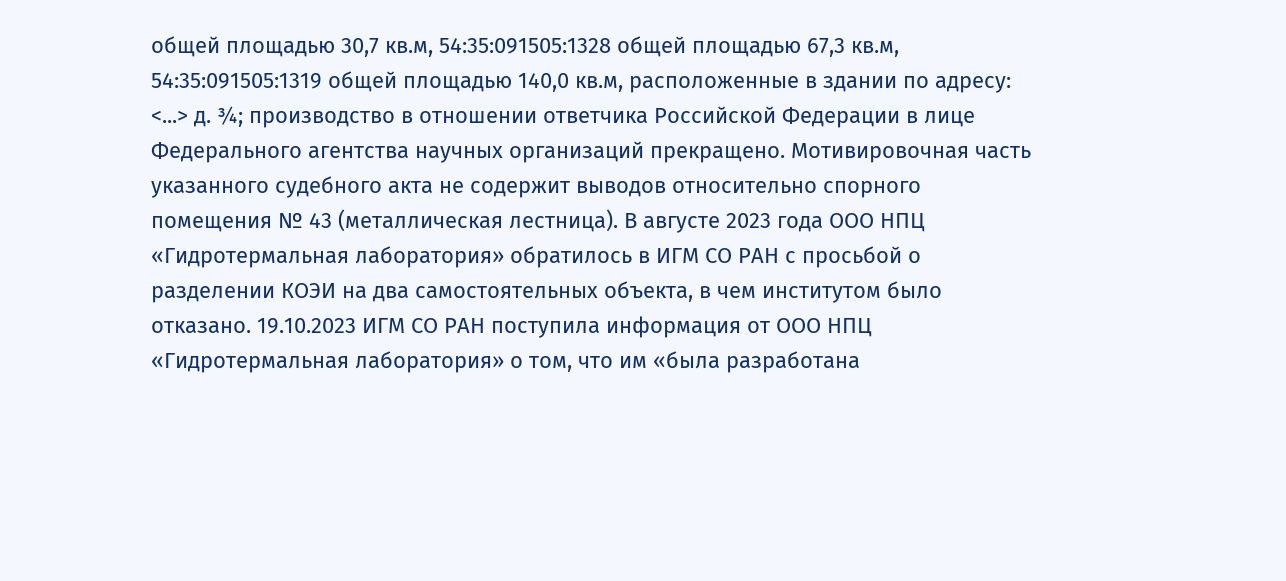общей площадью 30,7 кв.м, 54:35:091505:1328 общей площадью 67,3 кв.м, 54:35:091505:1319 общей площадью 140,0 кв.м, расположенные в здании по адресу: <...> д. ¾; производство в отношении ответчика Российской Федерации в лице Федерального агентства научных организаций прекращено. Мотивировочная часть указанного судебного акта не содержит выводов относительно спорного помещения № 43 (металлическая лестница). В августе 2023 года ООО НПЦ «Гидротермальная лаборатория» обратилось в ИГМ СО РАН с просьбой о разделении КОЭИ на два самостоятельных объекта, в чем институтом было отказано. 19.10.2023 ИГМ СО РАН поступила информация от ООО НПЦ «Гидротермальная лаборатория» о том, что им «была разработана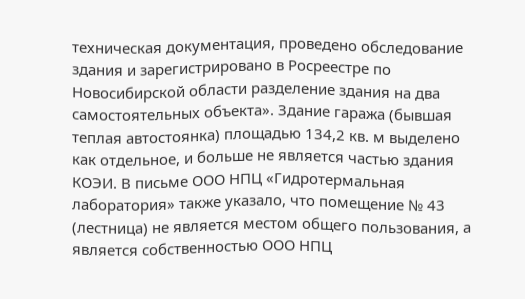техническая документация, проведено обследование здания и зарегистрировано в Росреестре по Новосибирской области разделение здания на два самостоятельных объекта». Здание гаража (бывшая теплая автостоянка) площадью 134,2 кв. м выделено как отдельное, и больше не является частью здания КОЭИ. В письме ООО НПЦ «Гидротермальная лаборатория» также указало, что помещение № 43 (лестница) не является местом общего пользования, а является собственностью ООО НПЦ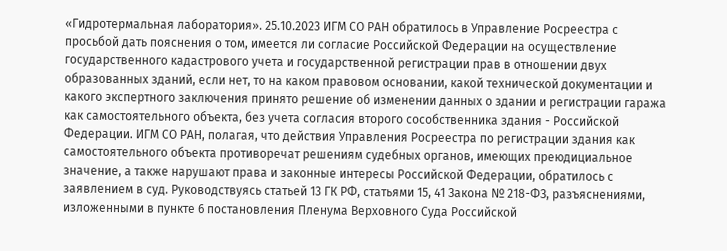«Гидротермальная лаборатория». 25.10.2023 ИГМ СО РАН обратилось в Управление Росреестра с просьбой дать пояснения о том, имеется ли согласие Российской Федерации на осуществление государственного кадастрового учета и государственной регистрации прав в отношении двух образованных зданий, если нет, то на каком правовом основании, какой технической документации и какого экспертного заключения принято решение об изменении данных о здании и регистрации гаража как самостоятельного объекта, без учета согласия второго сособственника здания - Российской Федерации. ИГМ СО РАН, полагая, что действия Управления Росреестра по регистрации здания как самостоятельного объекта противоречат решениям судебных органов, имеющих преюдициальное значение, а также нарушают права и законные интересы Российской Федерации, обратилось с заявлением в суд. Руководствуясь статьей 13 ГК РФ, статьями 15, 41 Закона № 218-ФЗ, разъяснениями, изложенными в пункте 6 постановления Пленума Верховного Суда Российской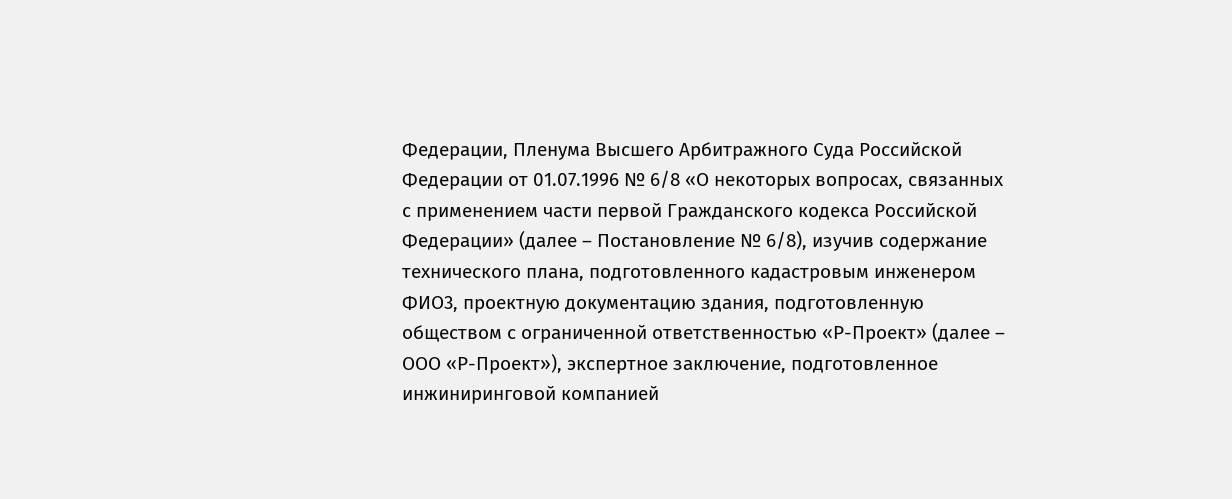Федерации, Пленума Высшего Арбитражного Суда Российской Федерации от 01.07.1996 № 6/8 «О некоторых вопросах, связанных с применением части первой Гражданского кодекса Российской Федерации» (далее – Постановление № 6/8), изучив содержание технического плана, подготовленного кадастровым инженером ФИО3, проектную документацию здания, подготовленную обществом с ограниченной ответственностью «Р-Проект» (далее – ООО «Р-Проект»), экспертное заключение, подготовленное инжиниринговой компанией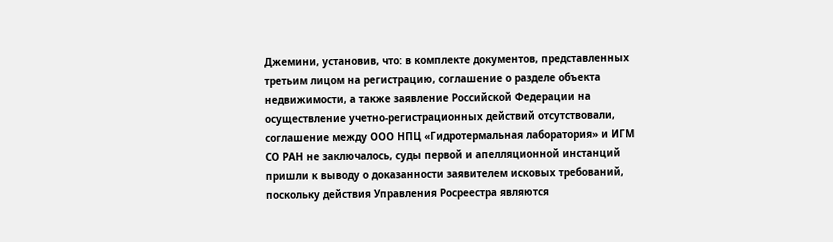Джемини, установив, что: в комплекте документов, представленных третьим лицом на регистрацию, соглашение о разделе объекта недвижимости, а также заявление Российской Федерации на осуществление учетно-регистрационных действий отсутствовали, соглашение между ООО НПЦ «Гидротермальная лаборатория» и ИГМ СО РАН не заключалось, суды первой и апелляционной инстанций пришли к выводу о доказанности заявителем исковых требований, поскольку действия Управления Росреестра являются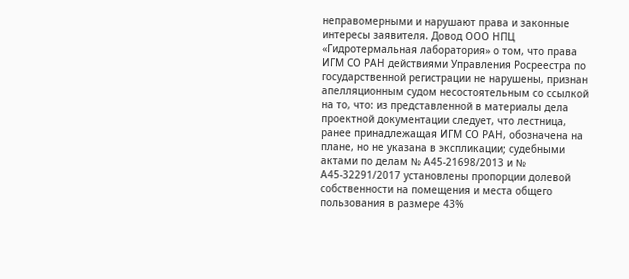неправомерными и нарушают права и законные интересы заявителя. Довод ООО НПЦ «Гидротермальная лаборатория» о том, что права ИГМ СО РАН действиями Управления Росреестра по государственной регистрации не нарушены, признан апелляционным судом несостоятельным со ссылкой на то, что: из представленной в материалы дела проектной документации следует, что лестница, ранее принадлежащая ИГМ СО РАН, обозначена на плане, но не указана в экспликации; судебными актами по делам № А45-21698/2013 и № А45-32291/2017 установлены пропорции долевой собственности на помещения и места общего пользования в размере 43%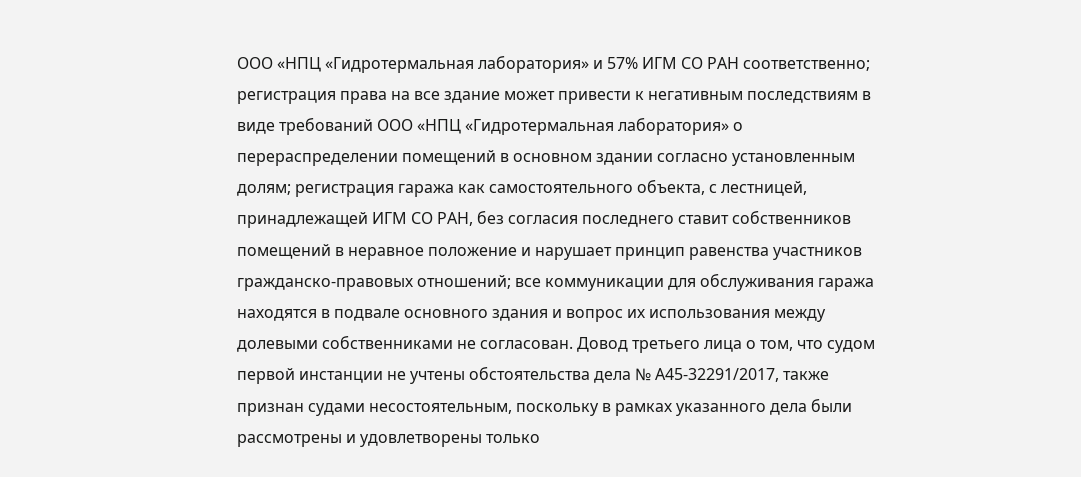ООО «НПЦ «Гидротермальная лаборатория» и 57% ИГМ СО РАН соответственно; регистрация права на все здание может привести к негативным последствиям в виде требований ООО «НПЦ «Гидротермальная лаборатория» о перераспределении помещений в основном здании согласно установленным долям; регистрация гаража как самостоятельного объекта, с лестницей, принадлежащей ИГМ СО РАН, без согласия последнего ставит собственников помещений в неравное положение и нарушает принцип равенства участников гражданско-правовых отношений; все коммуникации для обслуживания гаража находятся в подвале основного здания и вопрос их использования между долевыми собственниками не согласован. Довод третьего лица о том, что судом первой инстанции не учтены обстоятельства дела № А45-32291/2017, также признан судами несостоятельным, поскольку в рамках указанного дела были рассмотрены и удовлетворены только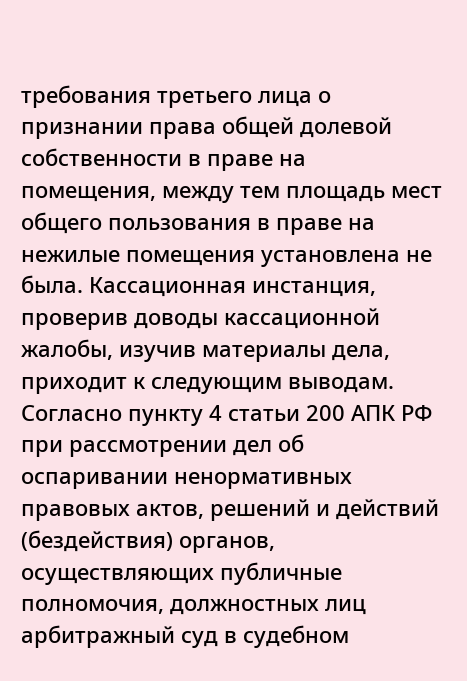требования третьего лица о признании права общей долевой собственности в праве на помещения, между тем площадь мест общего пользования в праве на нежилые помещения установлена не была. Кассационная инстанция, проверив доводы кассационной жалобы, изучив материалы дела, приходит к следующим выводам. Согласно пункту 4 статьи 200 АПК РФ при рассмотрении дел об оспаривании ненормативных правовых актов, решений и действий (бездействия) органов, осуществляющих публичные полномочия, должностных лиц арбитражный суд в судебном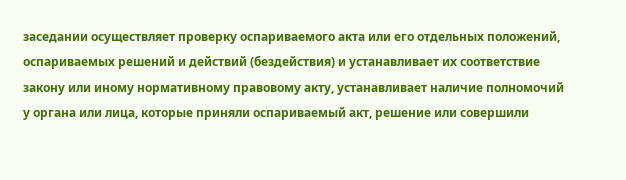заседании осуществляет проверку оспариваемого акта или его отдельных положений, оспариваемых решений и действий (бездействия) и устанавливает их соответствие закону или иному нормативному правовому акту, устанавливает наличие полномочий у органа или лица, которые приняли оспариваемый акт, решение или совершили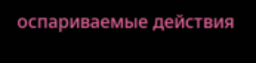оспариваемые действия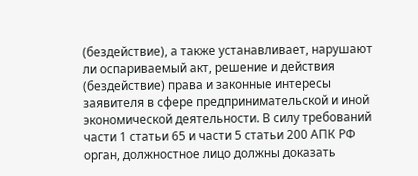(бездействие), а также устанавливает, нарушают ли оспариваемый акт, решение и действия (бездействие) права и законные интересы заявителя в сфере предпринимательской и иной экономической деятельности. В силу требований части 1 статьи 65 и части 5 статьи 200 АПК РФ орган, должностное лицо должны доказать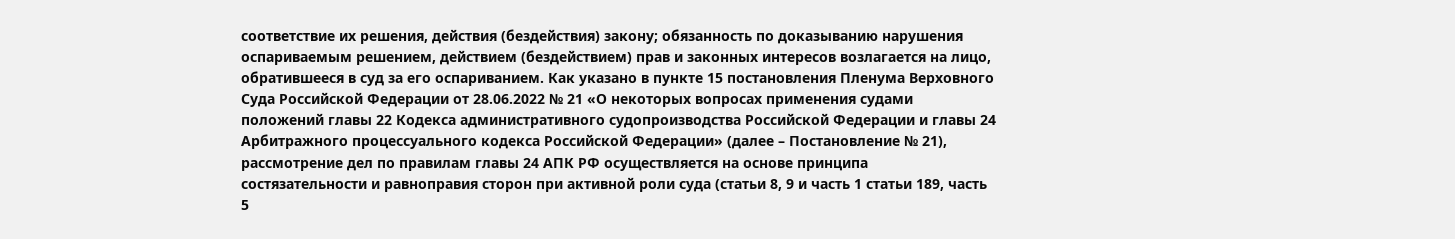соответствие их решения, действия (бездействия) закону; обязанность по доказыванию нарушения оспариваемым решением, действием (бездействием) прав и законных интересов возлагается на лицо, обратившееся в суд за его оспариванием. Как указано в пункте 15 постановления Пленума Верховного Суда Российской Федерации от 28.06.2022 № 21 «О некоторых вопросах применения судами положений главы 22 Кодекса административного судопроизводства Российской Федерации и главы 24 Арбитражного процессуального кодекса Российской Федерации» (далее – Постановление № 21), рассмотрение дел по правилам главы 24 АПК РФ осуществляется на основе принципа состязательности и равноправия сторон при активной роли суда (статьи 8, 9 и часть 1 статьи 189, часть 5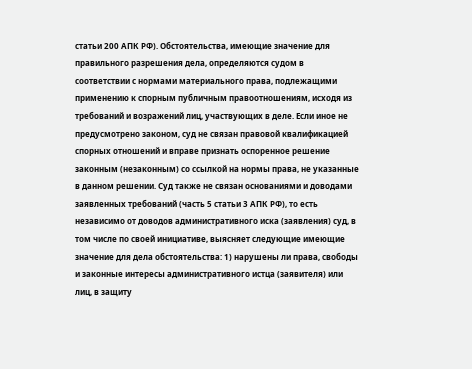статьи 200 АПК РФ). Обстоятельства, имеющие значение для правильного разрешения дела, определяются судом в соответствии с нормами материального права, подлежащими применению к спорным публичным правоотношениям, исходя из требований и возражений лиц, участвующих в деле. Если иное не предусмотрено законом, суд не связан правовой квалификацией спорных отношений и вправе признать оспоренное решение законным (незаконным) со ссылкой на нормы права, не указанные в данном решении. Суд также не связан основаниями и доводами заявленных требований (часть 5 статьи 3 АПК РФ), то есть независимо от доводов административного иска (заявления) суд, в том числе по своей инициативе, выясняет следующие имеющие значение для дела обстоятельства: 1) нарушены ли права, свободы и законные интересы административного истца (заявителя) или лиц, в защиту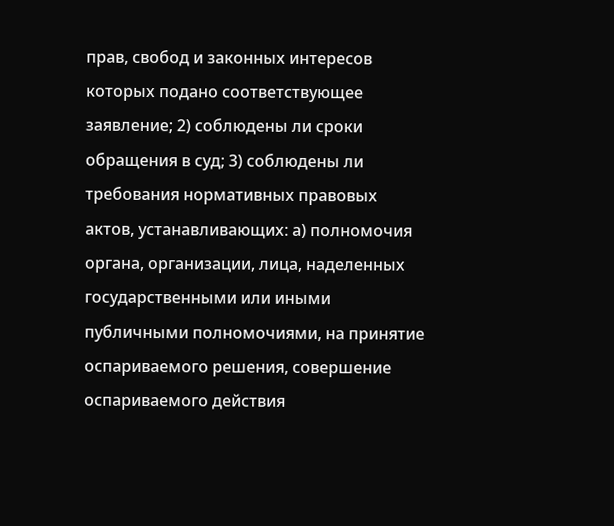прав, свобод и законных интересов которых подано соответствующее заявление; 2) соблюдены ли сроки обращения в суд; 3) соблюдены ли требования нормативных правовых актов, устанавливающих: а) полномочия органа, организации, лица, наделенных государственными или иными публичными полномочиями, на принятие оспариваемого решения, совершение оспариваемого действия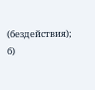(бездействия); б)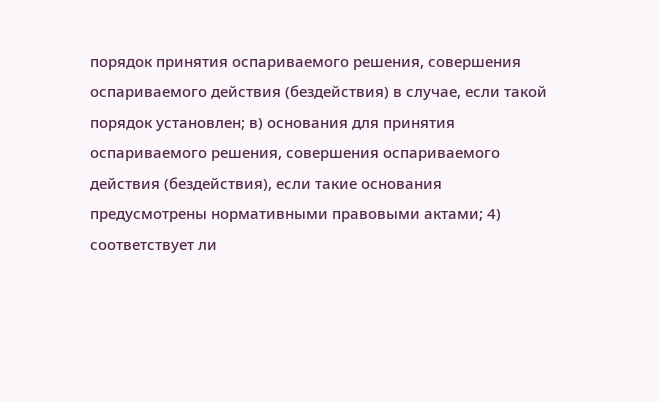порядок принятия оспариваемого решения, совершения оспариваемого действия (бездействия) в случае, если такой порядок установлен; в) основания для принятия оспариваемого решения, совершения оспариваемого действия (бездействия), если такие основания предусмотрены нормативными правовыми актами; 4) соответствует ли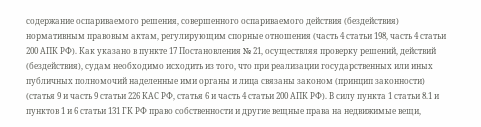содержание оспариваемого решения, совершенного оспариваемого действия (бездействия) нормативным правовым актам, регулирующим спорные отношения (часть 4 статьи 198, часть 4 статьи 200 АПК РФ). Как указано в пункте 17 Постановления № 21, осуществляя проверку решений, действий (бездействия), судам необходимо исходить из того, что при реализации государственных или иных публичных полномочий наделенные ими органы и лица связаны законом (принцип законности) (статья 9 и часть 9 статьи 226 КАС РФ, статья 6 и часть 4 статьи 200 АПК РФ). В силу пункта 1 статьи 8.1 и пунктов 1 и 6 статьи 131 ГК РФ право собственности и другие вещные права на недвижимые вещи,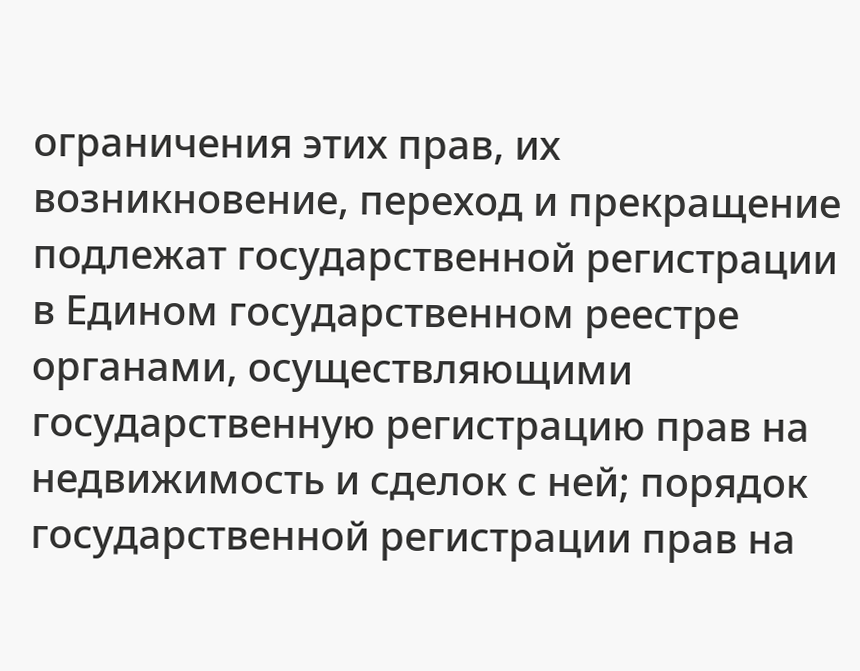ограничения этих прав, их возникновение, переход и прекращение подлежат государственной регистрации в Едином государственном реестре органами, осуществляющими государственную регистрацию прав на недвижимость и сделок с ней; порядок государственной регистрации прав на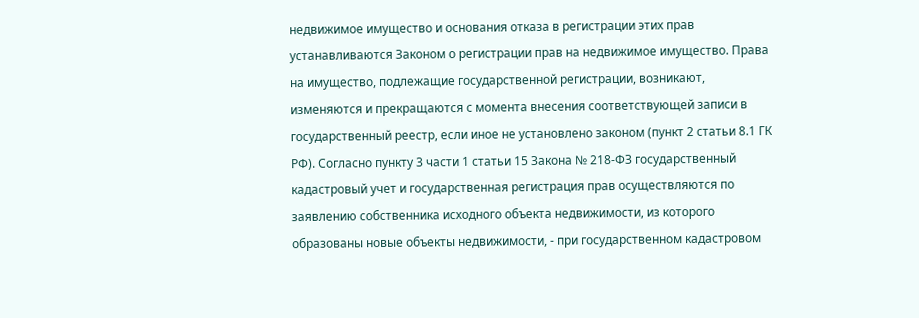недвижимое имущество и основания отказа в регистрации этих прав устанавливаются Законом о регистрации прав на недвижимое имущество. Права на имущество, подлежащие государственной регистрации, возникают, изменяются и прекращаются с момента внесения соответствующей записи в государственный реестр, если иное не установлено законом (пункт 2 статьи 8.1 ГК РФ). Согласно пункту 3 части 1 статьи 15 Закона № 218-ФЗ государственный кадастровый учет и государственная регистрация прав осуществляются по заявлению собственника исходного объекта недвижимости, из которого образованы новые объекты недвижимости, - при государственном кадастровом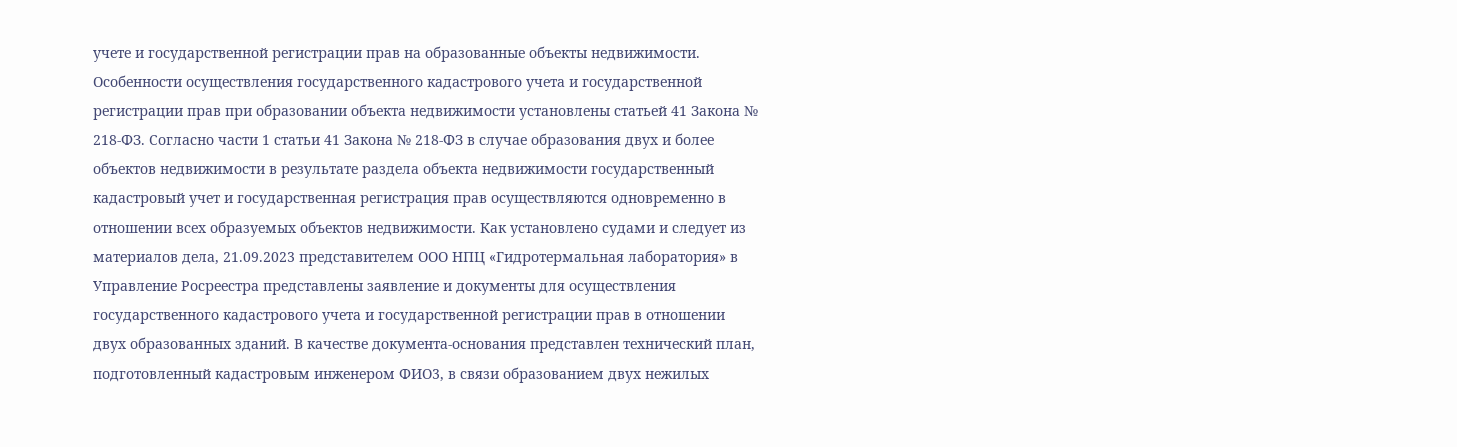учете и государственной регистрации прав на образованные объекты недвижимости. Особенности осуществления государственного кадастрового учета и государственной регистрации прав при образовании объекта недвижимости установлены статьей 41 Закона № 218-ФЗ. Согласно части 1 статьи 41 Закона № 218-ФЗ в случае образования двух и более объектов недвижимости в результате раздела объекта недвижимости государственный кадастровый учет и государственная регистрация прав осуществляются одновременно в отношении всех образуемых объектов недвижимости. Как установлено судами и следует из материалов дела, 21.09.2023 представителем ООО НПЦ «Гидротермальная лаборатория» в Управление Росреестра представлены заявление и документы для осуществления государственного кадастрового учета и государственной регистрации прав в отношении двух образованных зданий. В качестве документа-основания представлен технический план, подготовленный кадастровым инженером ФИО3, в связи образованием двух нежилых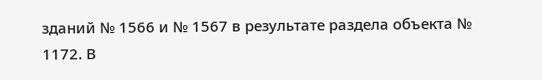зданий № 1566 и № 1567 в результате раздела объекта № 1172. В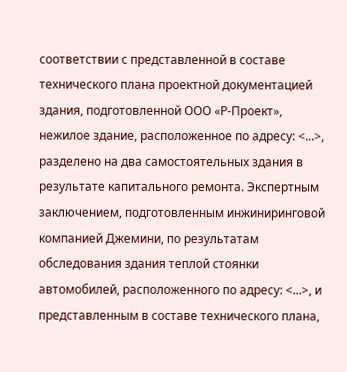соответствии с представленной в составе технического плана проектной документацией здания, подготовленной ООО «Р-Проект», нежилое здание, расположенное по адресу: <...>, разделено на два самостоятельных здания в результате капитального ремонта. Экспертным заключением, подготовленным инжиниринговой компанией Джемини, по результатам обследования здания теплой стоянки автомобилей, расположенного по адресу: <...>, и представленным в составе технического плана,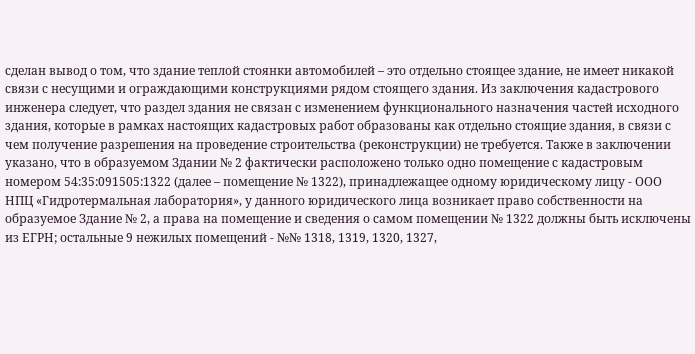сделан вывод о том, что здание теплой стоянки автомобилей – это отдельно стоящее здание, не имеет никакой связи с несущими и ограждающими конструкциями рядом стоящего здания. Из заключения кадастрового инженера следует, что раздел здания не связан с изменением функционального назначения частей исходного здания, которые в рамках настоящих кадастровых работ образованы как отдельно стоящие здания, в связи с чем получение разрешения на проведение строительства (реконструкции) не требуется. Также в заключении указано, что в образуемом Здании № 2 фактически расположено только одно помещение с кадастровым номером 54:35:091505:1322 (далее – помещение № 1322), принадлежащее одному юридическому лицу - ООО НПЦ «Гидротермальная лаборатория», у данного юридического лица возникает право собственности на образуемое Здание № 2, а права на помещение и сведения о самом помещении № 1322 должны быть исключены из ЕГРН; остальные 9 нежилых помещений - №№ 1318, 1319, 1320, 1327,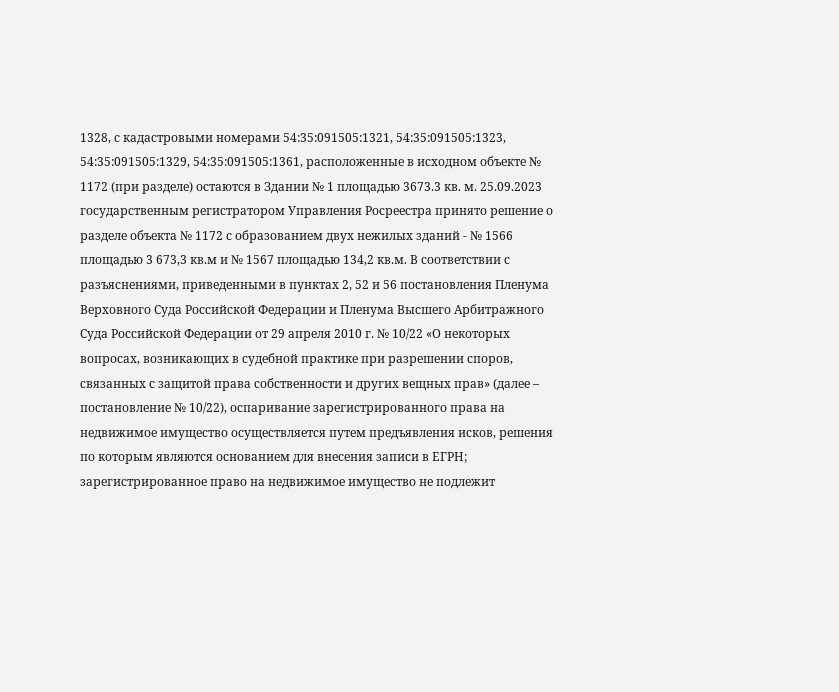1328, с кадастровыми номерами 54:35:091505:1321, 54:35:091505:1323, 54:35:091505:1329, 54:35:091505:1361, расположенные в исходном объекте № 1172 (при разделе) остаются в Здании № 1 площадью 3673.3 кв. м. 25.09.2023 государственным регистратором Управления Росреестра принято решение о разделе объекта № 1172 с образованием двух нежилых зданий - № 1566 площадью 3 673,3 кв.м и № 1567 площадью 134,2 кв.м. В соответствии с разъяснениями, приведенными в пунктах 2, 52 и 56 постановления Пленума Верховного Суда Российской Федерации и Пленума Высшего Арбитражного Суда Российской Федерации от 29 апреля 2010 г. № 10/22 «О некоторых вопросах, возникающих в судебной практике при разрешении споров, связанных с защитой права собственности и других вещных прав» (далее – постановление № 10/22), оспаривание зарегистрированного права на недвижимое имущество осуществляется путем предъявления исков, решения по которым являются основанием для внесения записи в ЕГРН; зарегистрированное право на недвижимое имущество не подлежит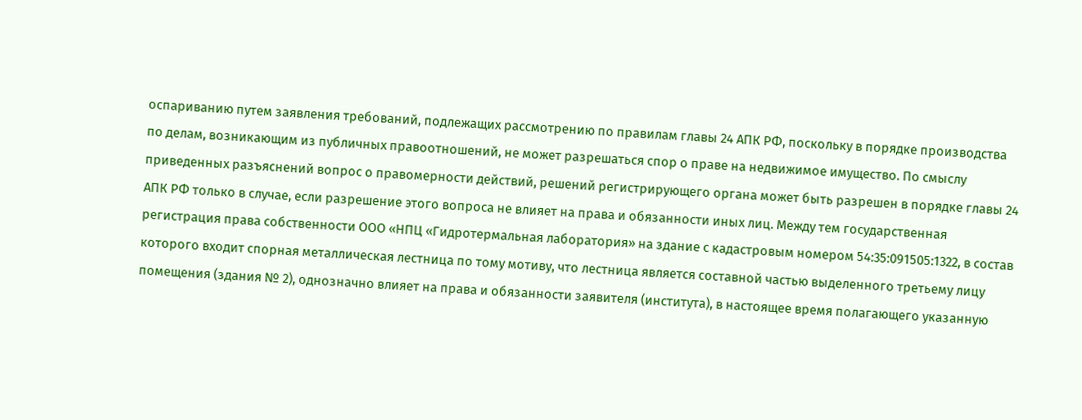оспариванию путем заявления требований, подлежащих рассмотрению по правилам главы 24 АПК РФ, поскольку в порядке производства по делам, возникающим из публичных правоотношений, не может разрешаться спор о праве на недвижимое имущество. По смыслу приведенных разъяснений вопрос о правомерности действий, решений регистрирующего органа может быть разрешен в порядке главы 24 АПК РФ только в случае, если разрешение этого вопроса не влияет на права и обязанности иных лиц. Между тем государственная регистрация права собственности ООО «НПЦ «Гидротермальная лаборатория» на здание с кадастровым номером 54:35:091505:1322, в состав которого входит спорная металлическая лестница по тому мотиву, что лестница является составной частью выделенного третьему лицу помещения (здания № 2), однозначно влияет на права и обязанности заявителя (института), в настоящее время полагающего указанную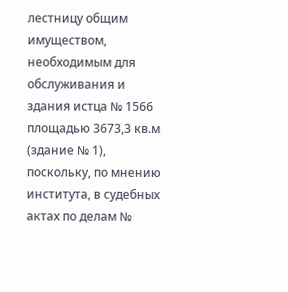лестницу общим имуществом, необходимым для обслуживания и здания истца № 1566 площадью 3673,3 кв.м (здание № 1), поскольку, по мнению института, в судебных актах по делам №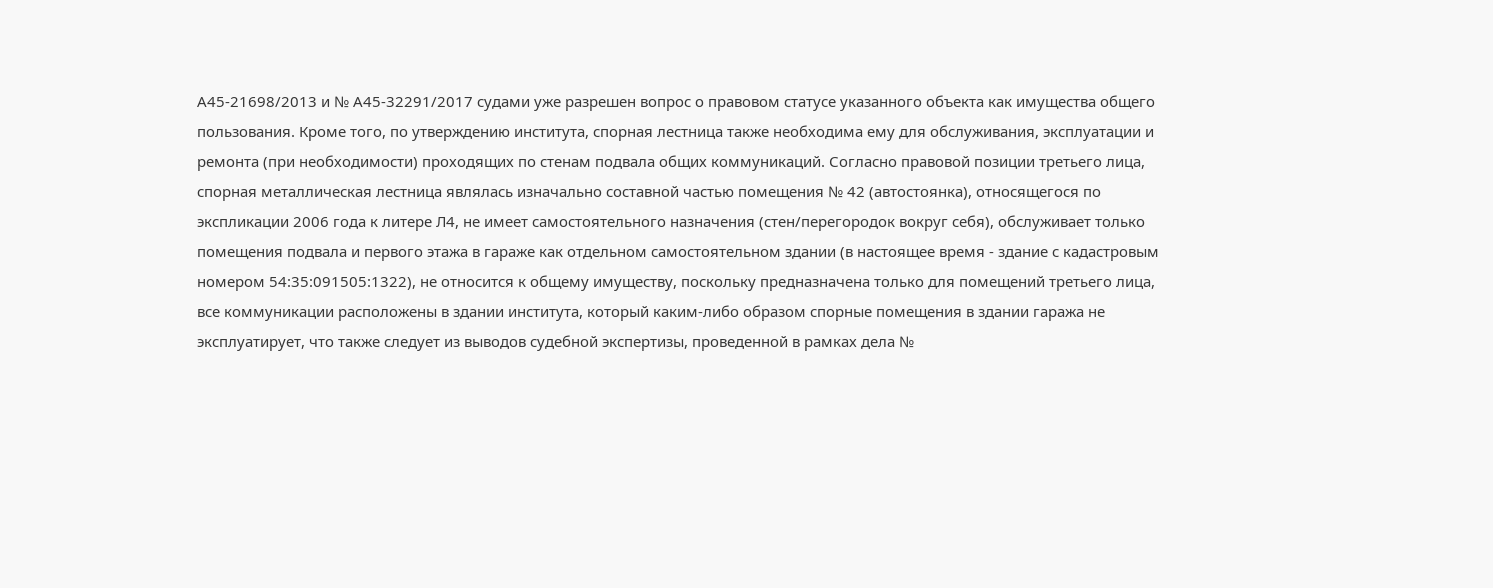А45-21698/2013 и № А45-32291/2017 судами уже разрешен вопрос о правовом статусе указанного объекта как имущества общего пользования. Кроме того, по утверждению института, спорная лестница также необходима ему для обслуживания, эксплуатации и ремонта (при необходимости) проходящих по стенам подвала общих коммуникаций. Согласно правовой позиции третьего лица, спорная металлическая лестница являлась изначально составной частью помещения № 42 (автостоянка), относящегося по экспликации 2006 года к литере Л4, не имеет самостоятельного назначения (стен/перегородок вокруг себя), обслуживает только помещения подвала и первого этажа в гараже как отдельном самостоятельном здании (в настоящее время - здание с кадастровым номером 54:35:091505:1322), не относится к общему имуществу, поскольку предназначена только для помещений третьего лица, все коммуникации расположены в здании института, который каким-либо образом спорные помещения в здании гаража не эксплуатирует, что также следует из выводов судебной экспертизы, проведенной в рамках дела №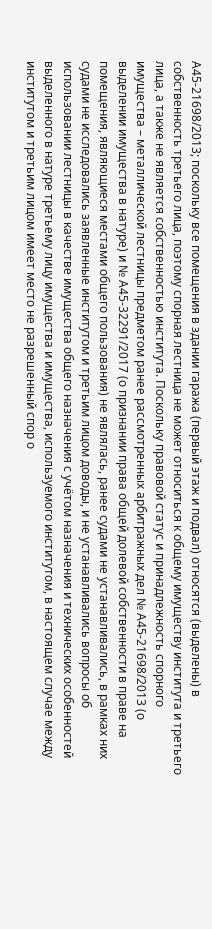А45-21698/2013; поскольку все помещения в здании гаража (первый этаж и подвал) относятся (выделены) в собственность третьего лица, поэтому спорная лестница не может относиться к общему имуществу института и третьего лица, а также не является собственностью института. Поскольку правовой статус и принадлежность спорного имущества – металлической лестницы предметом ранее рассмотренных арбитражных дел № А45-21698/2013 (о выделении имущества в натуре) и № А45-32291/2017 (о признании права общей долевой собственности в праве на помещения, являющиеся местами общего пользования) не являлась, ранее судами не устанавливались, в рамках них судами не исследовались заявленные институтом и третьим лицом доводы, и не устанавливались вопросы об использовании лестницы в качестве имущества общего назначения с учётом назначения и технических особенностей выделенного в натуре третьему лицу имущества и имущества, используемого институтом, в настоящем случае между институтом и третьим лицом имеет место не разрешенный спор о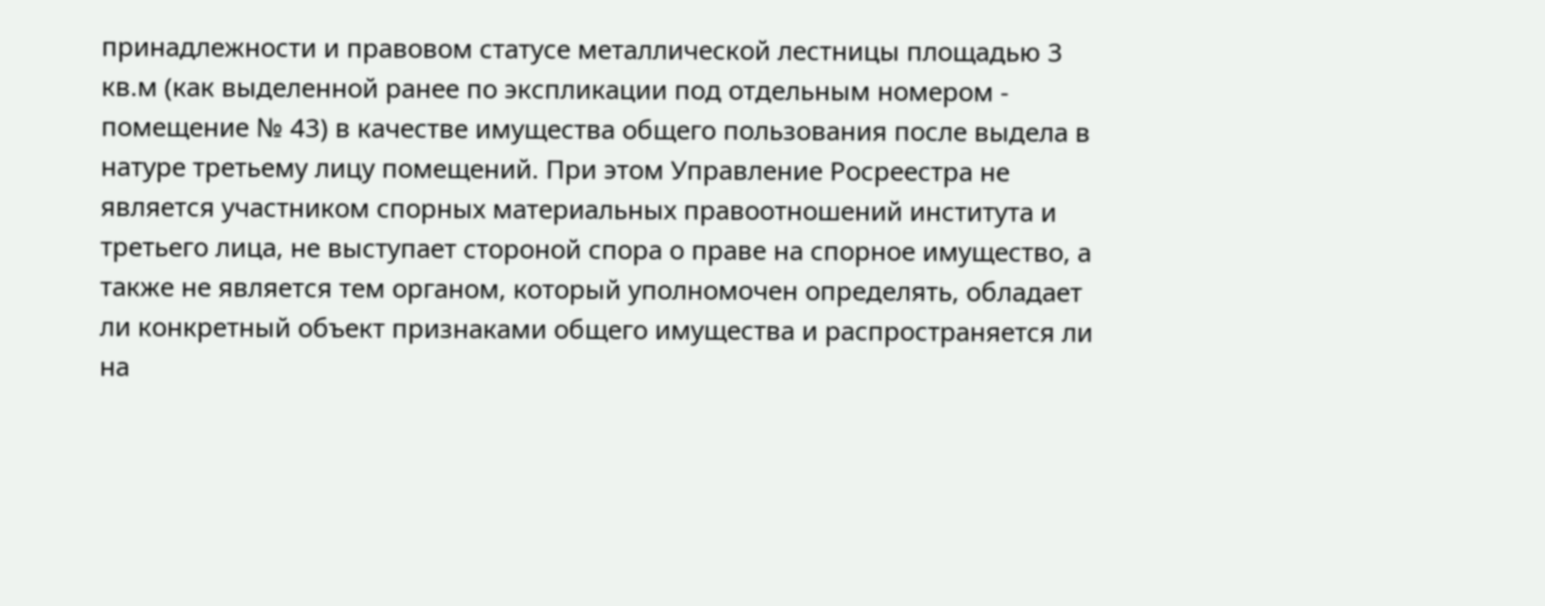принадлежности и правовом статусе металлической лестницы площадью 3 кв.м (как выделенной ранее по экспликации под отдельным номером - помещение № 43) в качестве имущества общего пользования после выдела в натуре третьему лицу помещений. При этом Управление Росреестра не является участником спорных материальных правоотношений института и третьего лица, не выступает стороной спора о праве на спорное имущество, а также не является тем органом, который уполномочен определять, обладает ли конкретный объект признаками общего имущества и распространяется ли на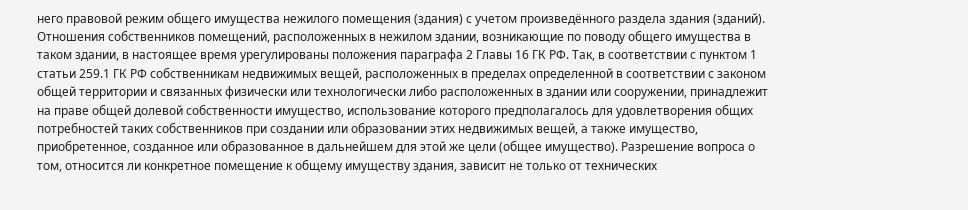него правовой режим общего имущества нежилого помещения (здания) с учетом произведённого раздела здания (зданий). Отношения собственников помещений, расположенных в нежилом здании, возникающие по поводу общего имущества в таком здании, в настоящее время урегулированы положения параграфа 2 Главы 16 ГК РФ. Так, в соответствии с пунктом 1 статьи 259.1 ГК РФ собственникам недвижимых вещей, расположенных в пределах определенной в соответствии с законом общей территории и связанных физически или технологически либо расположенных в здании или сооружении, принадлежит на праве общей долевой собственности имущество, использование которого предполагалось для удовлетворения общих потребностей таких собственников при создании или образовании этих недвижимых вещей, а также имущество, приобретенное, созданное или образованное в дальнейшем для этой же цели (общее имущество). Разрешение вопроса о том, относится ли конкретное помещение к общему имуществу здания, зависит не только от технических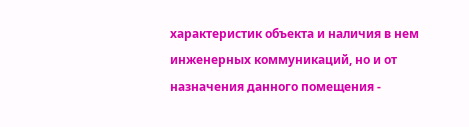характеристик объекта и наличия в нем инженерных коммуникаций, но и от назначения данного помещения -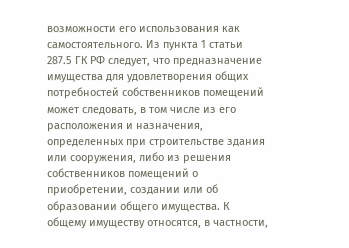возможности его использования как самостоятельного. Из пункта 1 статьи 287.5 ГК РФ следует, что предназначение имущества для удовлетворения общих потребностей собственников помещений может следовать, в том числе из его расположения и назначения, определенных при строительстве здания или сооружения, либо из решения собственников помещений о приобретении, создании или об образовании общего имущества. К общему имуществу относятся, в частности,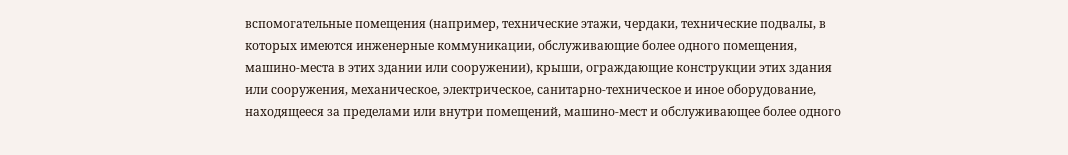вспомогательные помещения (например, технические этажи, чердаки, технические подвалы, в которых имеются инженерные коммуникации, обслуживающие более одного помещения, машино-места в этих здании или сооружении), крыши, ограждающие конструкции этих здания или сооружения, механическое, электрическое, санитарно-техническое и иное оборудование, находящееся за пределами или внутри помещений, машино-мест и обслуживающее более одного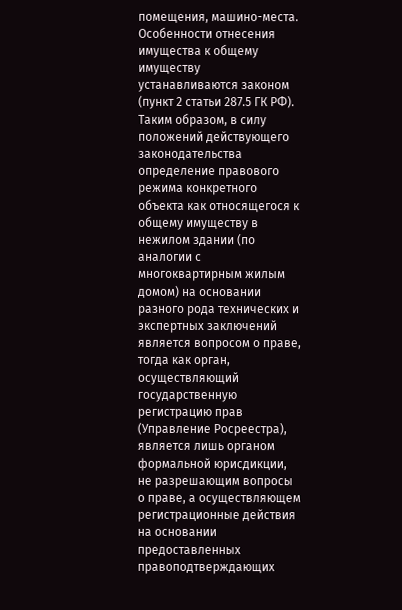помещения, машино-места. Особенности отнесения имущества к общему имуществу устанавливаются законом (пункт 2 статьи 287.5 ГК РФ). Таким образом, в силу положений действующего законодательства определение правового режима конкретного объекта как относящегося к общему имуществу в нежилом здании (по аналогии с многоквартирным жилым домом) на основании разного рода технических и экспертных заключений является вопросом о праве, тогда как орган, осуществляющий государственную регистрацию прав (Управление Росреестра), является лишь органом формальной юрисдикции, не разрешающим вопросы о праве, а осуществляющем регистрационные действия на основании предоставленных правоподтверждающих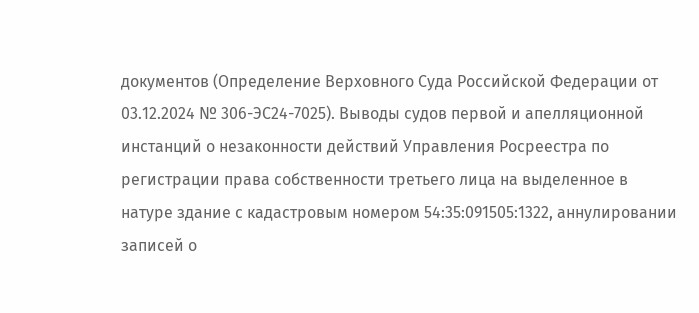документов (Определение Верховного Суда Российской Федерации от 03.12.2024 № 306-ЭС24-7025). Выводы судов первой и апелляционной инстанций о незаконности действий Управления Росреестра по регистрации права собственности третьего лица на выделенное в натуре здание с кадастровым номером 54:35:091505:1322, аннулировании записей о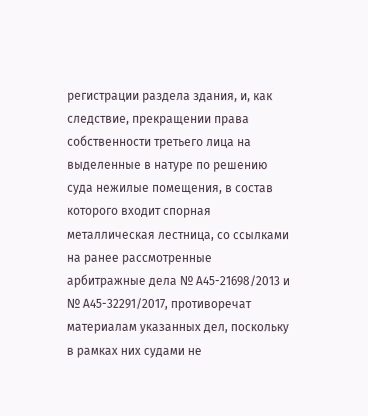регистрации раздела здания, и, как следствие, прекращении права собственности третьего лица на выделенные в натуре по решению суда нежилые помещения, в состав которого входит спорная металлическая лестница, со ссылками на ранее рассмотренные арбитражные дела № А45-21698/2013 и № А45-32291/2017, противоречат материалам указанных дел, поскольку в рамках них судами не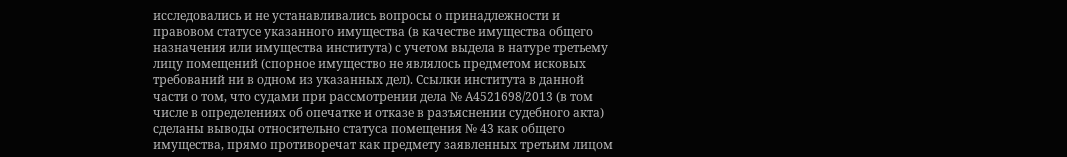исследовались и не устанавливались вопросы о принадлежности и правовом статусе указанного имущества (в качестве имущества общего назначения или имущества института) с учетом выдела в натуре третьему лицу помещений (спорное имущество не являлось предметом исковых требований ни в одном из указанных дел). Ссылки института в данной части о том, что судами при рассмотрении дела № А4521698/2013 (в том числе в определениях об опечатке и отказе в разъяснении судебного акта) сделаны выводы относительно статуса помещения № 43 как общего имущества, прямо противоречат как предмету заявленных третьим лицом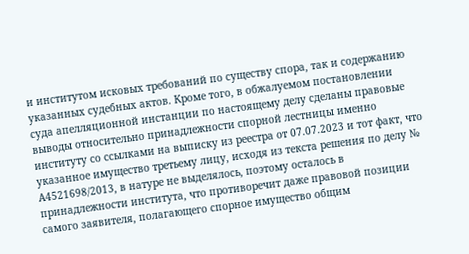и институтом исковых требований по существу спора, так и содержанию указанных судебных актов. Кроме того, в обжалуемом постановлении суда апелляционной инстанции по настоящему делу сделаны правовые выводы относительно принадлежности спорной лестницы именно институту со ссылками на выписку из реестра от 07.07.2023 и тот факт, что указанное имущество третьему лицу, исходя из текста решения по делу № А4521698/2013, в натуре не выделялось, поэтому осталось в принадлежности института, что противоречит даже правовой позиции самого заявителя, полагающего спорное имущество общим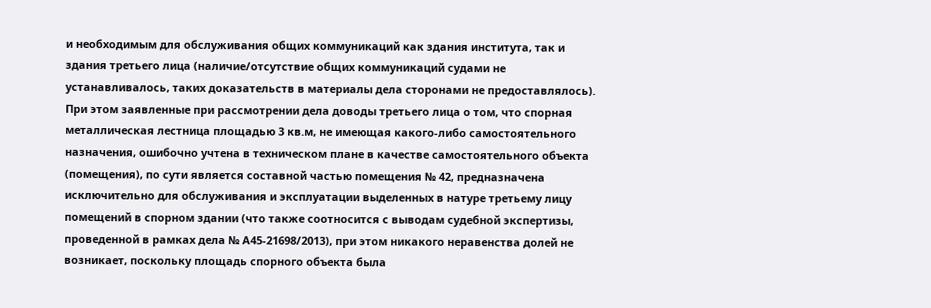и необходимым для обслуживания общих коммуникаций как здания института, так и здания третьего лица (наличие/отсутствие общих коммуникаций судами не устанавливалось, таких доказательств в материалы дела сторонами не предоставлялось). При этом заявленные при рассмотрении дела доводы третьего лица о том, что спорная металлическая лестница площадью 3 кв.м, не имеющая какого-либо самостоятельного назначения, ошибочно учтена в техническом плане в качестве самостоятельного объекта (помещения), по сути является составной частью помещения № 42, предназначена исключительно для обслуживания и эксплуатации выделенных в натуре третьему лицу помещений в спорном здании (что также соотносится с выводам судебной экспертизы, проведенной в рамках дела № А45-21698/2013), при этом никакого неравенства долей не возникает, поскольку площадь спорного объекта была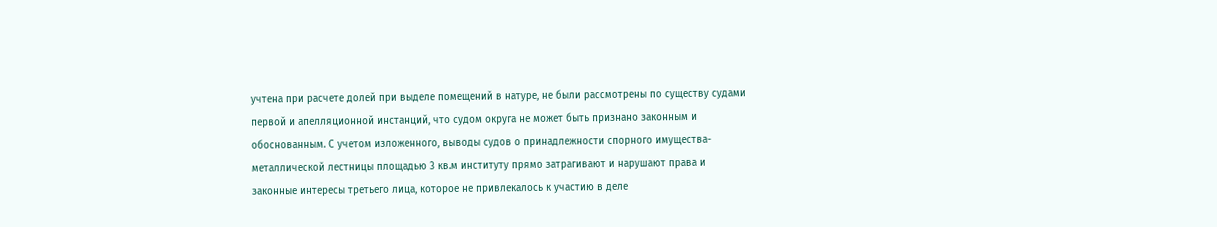учтена при расчете долей при выделе помещений в натуре, не были рассмотрены по существу судами первой и апелляционной инстанций, что судом округа не может быть признано законным и обоснованным. С учетом изложенного, выводы судов о принадлежности спорного имущества- металлической лестницы площадью 3 кв.м институту прямо затрагивают и нарушают права и законные интересы третьего лица, которое не привлекалось к участию в деле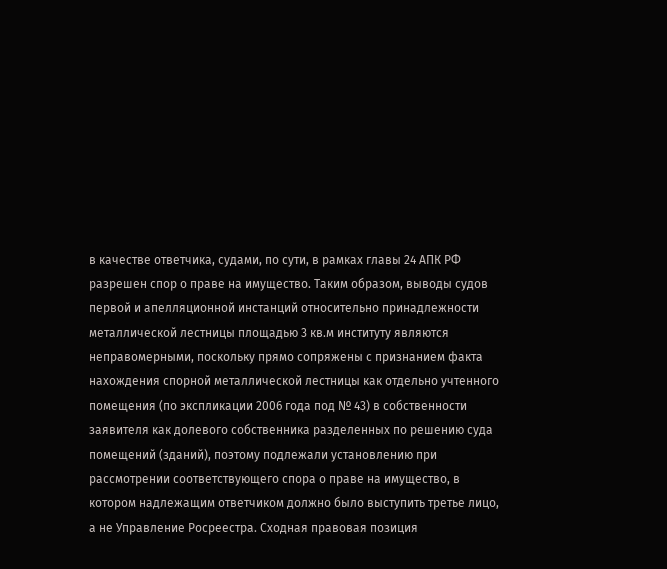в качестве ответчика, судами, по сути, в рамках главы 24 АПК РФ разрешен спор о праве на имущество. Таким образом, выводы судов первой и апелляционной инстанций относительно принадлежности металлической лестницы площадью 3 кв.м институту являются неправомерными, поскольку прямо сопряжены с признанием факта нахождения спорной металлической лестницы как отдельно учтенного помещения (по экспликации 2006 года под № 43) в собственности заявителя как долевого собственника разделенных по решению суда помещений (зданий), поэтому подлежали установлению при рассмотрении соответствующего спора о праве на имущество, в котором надлежащим ответчиком должно было выступить третье лицо, а не Управление Росреестра. Сходная правовая позиция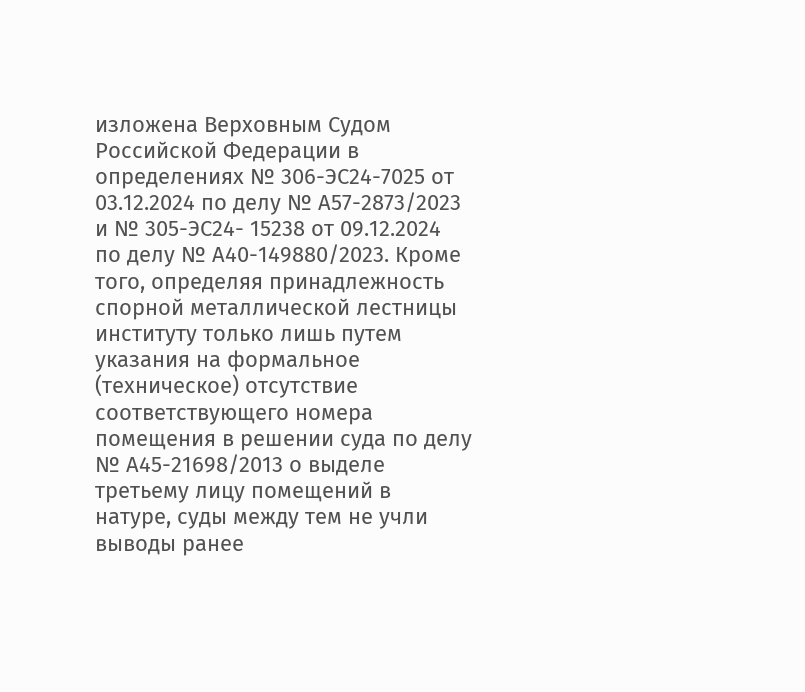изложена Верховным Судом Российской Федерации в определениях № 306-ЭС24-7025 от 03.12.2024 по делу № А57-2873/2023 и № 305-ЭС24- 15238 от 09.12.2024 по делу № А40-149880/2023. Кроме того, определяя принадлежность спорной металлической лестницы институту только лишь путем указания на формальное (техническое) отсутствие соответствующего номера помещения в решении суда по делу № А45-21698/2013 о выделе третьему лицу помещений в натуре, суды между тем не учли выводы ранее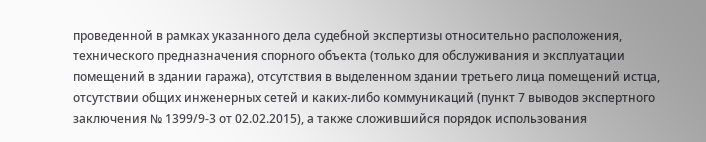проведенной в рамках указанного дела судебной экспертизы относительно расположения, технического предназначения спорного объекта (только для обслуживания и эксплуатации помещений в здании гаража), отсутствия в выделенном здании третьего лица помещений истца, отсутствии общих инженерных сетей и каких-либо коммуникаций (пункт 7 выводов экспертного заключения № 1399/9-3 от 02.02.2015), а также сложившийся порядок использования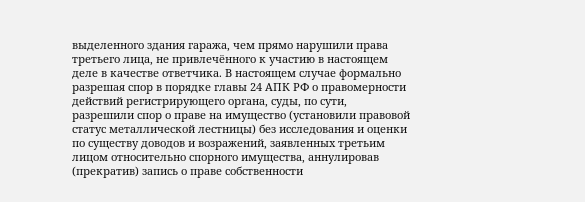выделенного здания гаража, чем прямо нарушили права третьего лица, не привлечённого к участию в настоящем деле в качестве ответчика. В настоящем случае формально разрешая спор в порядке главы 24 АПК РФ о правомерности действий регистрирующего органа, суды, по сути, разрешили спор о праве на имущество (установили правовой статус металлической лестницы) без исследования и оценки по существу доводов и возражений, заявленных третьим лицом относительно спорного имущества, аннулировав (прекратив) запись о праве собственности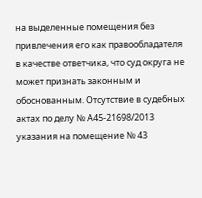на выделенные помещения без привлечения его как правообладателя в качестве ответчика, что суд округа не может признать законным и обоснованным. Отсутствие в судебных актах по делу № А45-21698/2013 указания на помещение № 43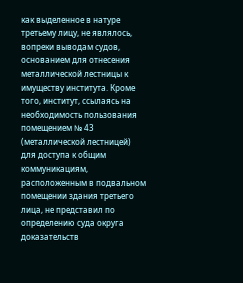как выделенное в натуре третьему лицу, не являлось, вопреки выводам судов, основанием для отнесения металлической лестницы к имуществу института. Кроме того, институт, ссылаясь на необходимость пользования помещением № 43 (металлической лестницей) для доступа к общим коммуникациям, расположенным в подвальном помещении здания третьего лица, не представил по определению суда округа доказательств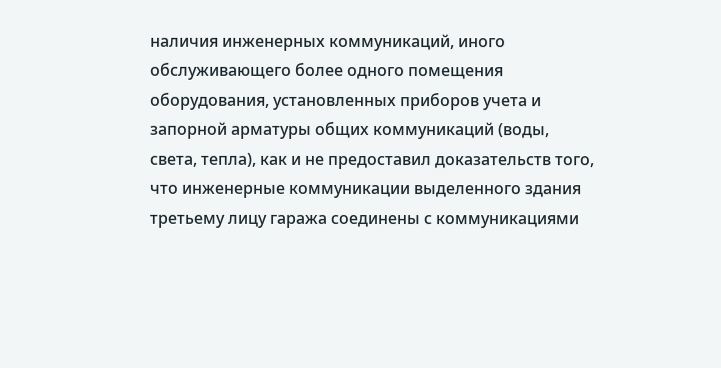наличия инженерных коммуникаций, иного обслуживающего более одного помещения оборудования, установленных приборов учета и запорной арматуры общих коммуникаций (воды, света, тепла), как и не предоставил доказательств того, что инженерные коммуникации выделенного здания третьему лицу гаража соединены с коммуникациями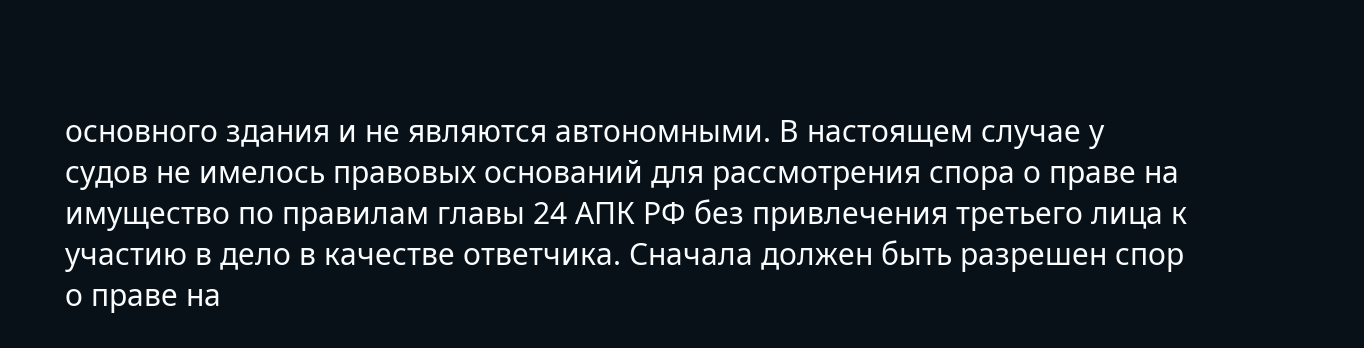основного здания и не являются автономными. В настоящем случае у судов не имелось правовых оснований для рассмотрения спора о праве на имущество по правилам главы 24 АПК РФ без привлечения третьего лица к участию в дело в качестве ответчика. Сначала должен быть разрешен спор о праве на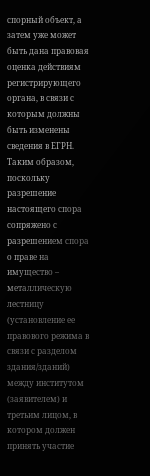спорный объект, а затем уже может быть дана правовая оценка действиям регистрирующего органа, в связи с которым должны быть изменены сведения в ЕГРН. Таким образом, поскольку разрешение настоящего спора сопряжено с разрешением спора о праве на имущество – металлическую лестницу (установление ее правового режима в связи с разделом здания/зданий) между институтом (заявителем) и третьим лицом, в котором должен принять участие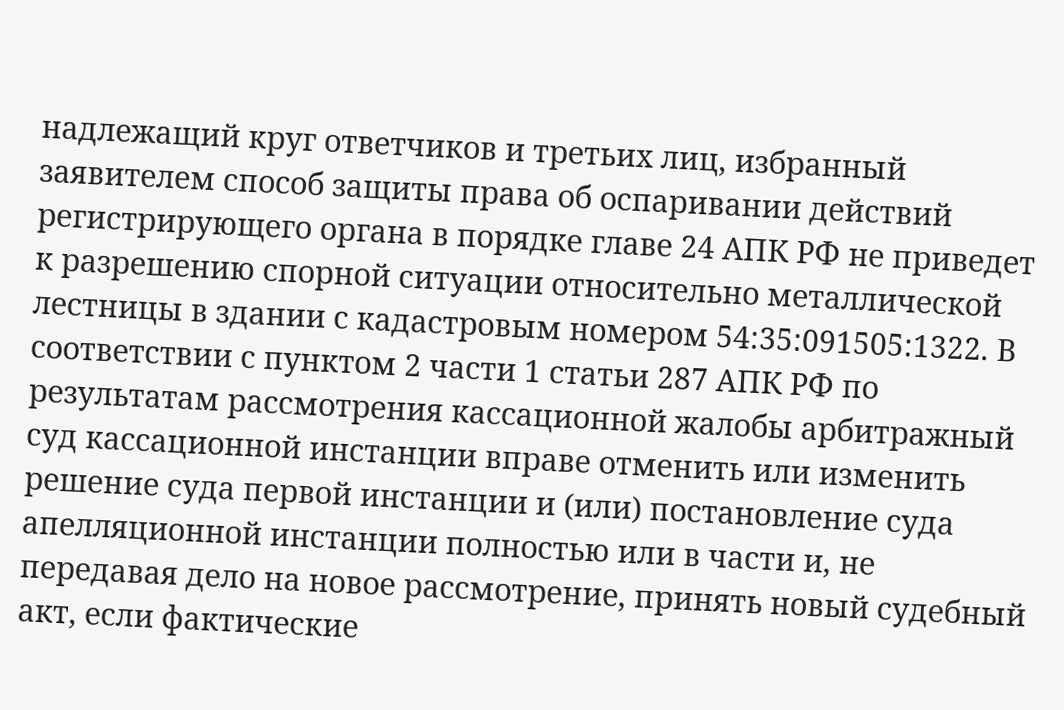надлежащий круг ответчиков и третьих лиц, избранный заявителем способ защиты права об оспаривании действий регистрирующего органа в порядке главе 24 АПК РФ не приведет к разрешению спорной ситуации относительно металлической лестницы в здании с кадастровым номером 54:35:091505:1322. В соответствии с пунктом 2 части 1 статьи 287 АПК РФ по результатам рассмотрения кассационной жалобы арбитражный суд кассационной инстанции вправе отменить или изменить решение суда первой инстанции и (или) постановление суда апелляционной инстанции полностью или в части и, не передавая дело на новое рассмотрение, принять новый судебный акт, если фактические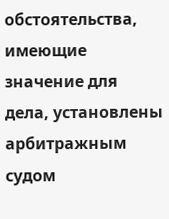обстоятельства, имеющие значение для дела, установлены арбитражным судом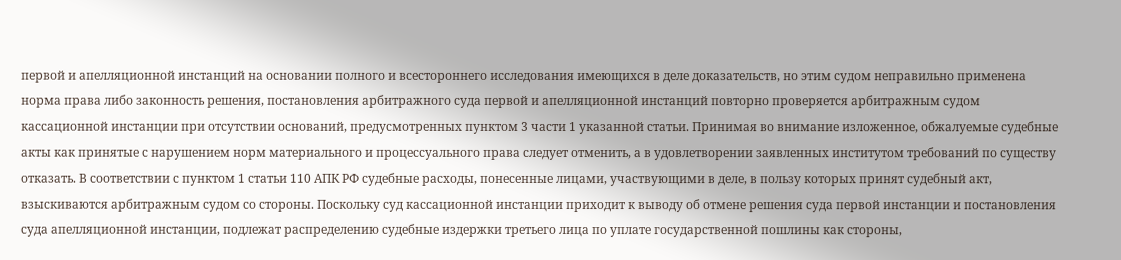первой и апелляционной инстанций на основании полного и всестороннего исследования имеющихся в деле доказательств, но этим судом неправильно применена норма права либо законность решения, постановления арбитражного суда первой и апелляционной инстанций повторно проверяется арбитражным судом кассационной инстанции при отсутствии оснований, предусмотренных пунктом 3 части 1 указанной статьи. Принимая во внимание изложенное, обжалуемые судебные акты как принятые с нарушением норм материального и процессуального права следует отменить, а в удовлетворении заявленных институтом требований по существу отказать. В соответствии с пунктом 1 статьи 110 АПК РФ судебные расходы, понесенные лицами, участвующими в деле, в пользу которых принят судебный акт, взыскиваются арбитражным судом со стороны. Поскольку суд кассационной инстанции приходит к выводу об отмене решения суда первой инстанции и постановления суда апелляционной инстанции, подлежат распределению судебные издержки третьего лица по уплате государственной пошлины как стороны,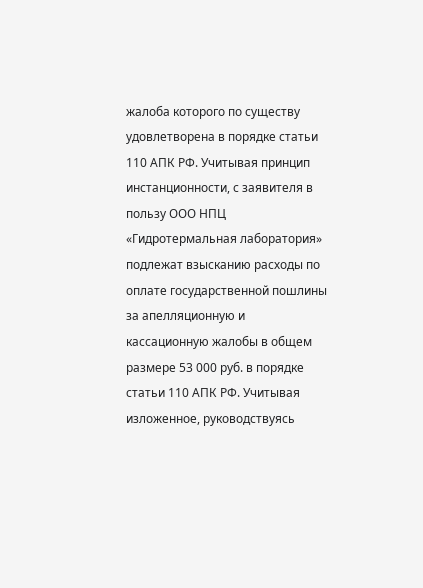жалоба которого по существу удовлетворена в порядке статьи 110 АПК РФ. Учитывая принцип инстанционности, с заявителя в пользу ООО НПЦ «Гидротермальная лаборатория» подлежат взысканию расходы по оплате государственной пошлины за апелляционную и кассационную жалобы в общем размере 53 000 руб. в порядке статьи 110 АПК РФ. Учитывая изложенное, руководствуясь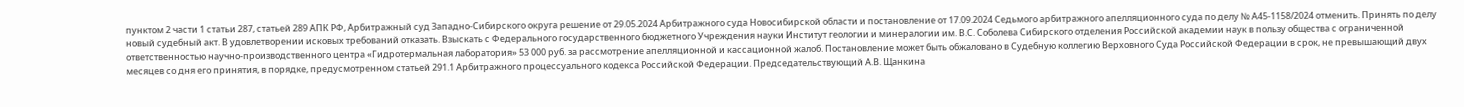пунктом 2 части 1 статьи 287, статьей 289 АПК РФ, Арбитражный суд Западно-Сибирского округа решение от 29.05.2024 Арбитражного суда Новосибирской области и постановление от 17.09.2024 Седьмого арбитражного апелляционного суда по делу № А45-1158/2024 отменить. Принять по делу новый судебный акт. В удовлетворении исковых требований отказать. Взыскать с Федерального государственного бюджетного Учреждения науки Институт геологии и минералогии им. В.С. Соболева Сибирского отделения Российской академии наук в пользу общества с ограниченной ответственностью научно-производственного центра «Гидротермальная лаборатория» 53 000 руб. за рассмотрение апелляционной и кассационной жалоб. Постановление может быть обжаловано в Судебную коллегию Верховного Суда Российской Федерации в срок, не превышающий двух месяцев со дня его принятия, в порядке, предусмотренном статьей 291.1 Арбитражного процессуального кодекса Российской Федерации. Председательствующий А.В. Щанкина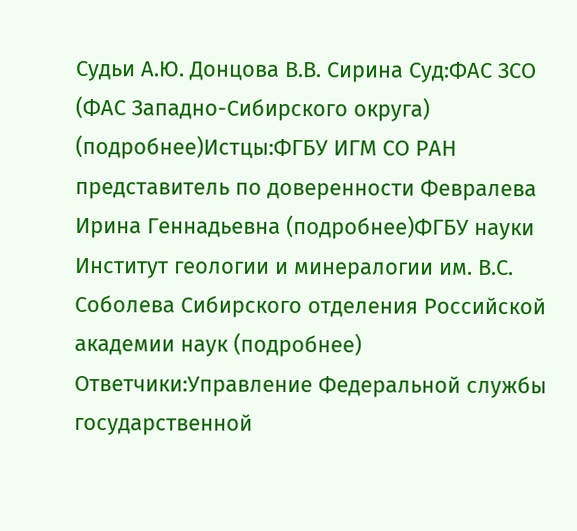Судьи А.Ю. Донцова В.В. Сирина Суд:ФАС ЗСО (ФАС Западно-Сибирского округа) (подробнее)Истцы:ФГБУ ИГМ СО РАН представитель по доверенности Февралева Ирина Геннадьевна (подробнее)ФГБУ науки Институт геологии и минералогии им. В.С. Соболева Сибирского отделения Российской академии наук (подробнее) Ответчики:Управление Федеральной службы государственной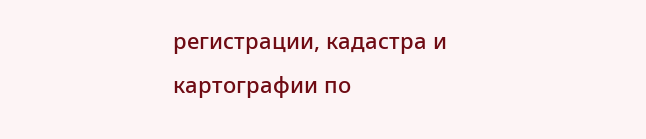регистрации, кадастра и картографии по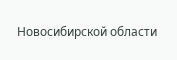Новосибирской области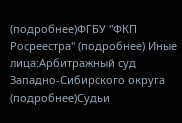(подробнее)ФГБУ "ФКП Росреестра" (подробнее) Иные лица:Арбитражный суд Западно-Сибирского округа (подробнее)Судьи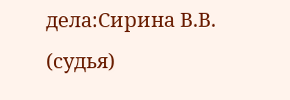дела:Сирина В.В. (судья)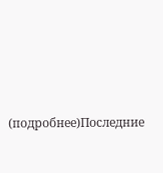(подробнее)Последние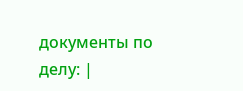документы по делу: |